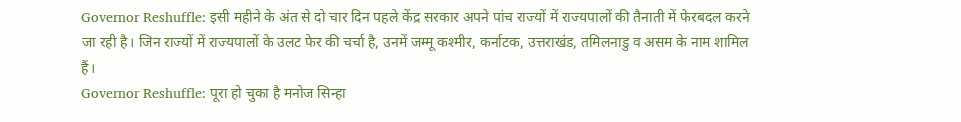Governor Reshuffle: इसी महीने के अंत से दो चार दिन पहले केंद्र सरकार अपने पांच राज्यों में राज्यपालों की तैनाती में फेरबदल करने जा रही है। जिन राज्यों में राज्यपालों के उलट फेर की चर्चा है, उनमें जम्मू कश्मीर, कर्नाटक, उत्तराखंड, तमिलनाडु व असम के नाम शामिल हैं।
Governor Reshuffle: पूरा हो चुका है मनोज सिन्हा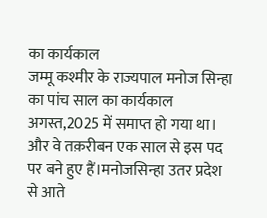का कार्यकाल
जम्मू कश्मीर के राज्यपाल मनोज सिन्हा का पांच साल का कार्यकाल अगस्त,2025 में समाप्त हो गया था। और वे तक़रीबन एक साल से इस पद पर बने हुए हैं।मनोजसिन्हा उतर प्रदेश से आते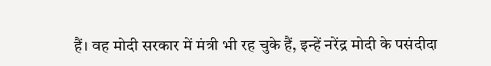हैं। वह मोदी सरकार में मंत्री भी रह चुके हैं, इन्हें नरेंद्र मोदी के पसंदीदा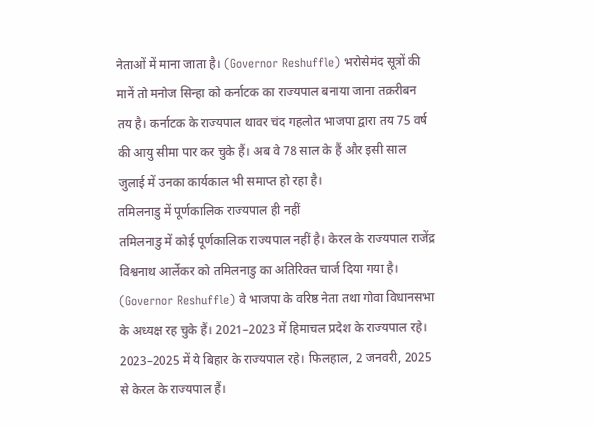नेताओं में माना जाता है। (Governor Reshuffle) भरोसेमंद सूत्रों की मानें तो मनोज सिन्हा को कर्नाटक का राज्यपाल बनाया जाना तक़रीबन तय है। कर्नाटक के राज्यपाल थावर चंद गहलोत भाजपा द्वारा तय 75 वर्ष की आयु सीमा पार कर चुके हैं। अब वे 78 साल के हैं और इसी साल जुलाई में उनका कार्यकाल भी समाप्त हो रहा है।
तमिलनाडु में पूर्णकालिक राज्यपाल ही नहीं
तमिलनाडु में कोई पूर्णकालिक राज्यपाल नहीं है। केरल के राज्यपाल राजेंद्र विश्वनाथ आर्लेकर को तमिलनाडु का अतिरिक्त चार्ज दिया गया है। (Governor Reshuffle) वे भाजपा के वरिष्ठ नेता तथा गोवा विधानसभा के अध्यक्ष रह चुके हैं। 2021–2023 में हिमाचल प्रदेश के राज्यपाल रहे। 2023–2025 में ये बिहार के राज्यपाल रहे। फिलहाल, 2 जनवरी, 2025 से केरल के राज्यपाल हैं।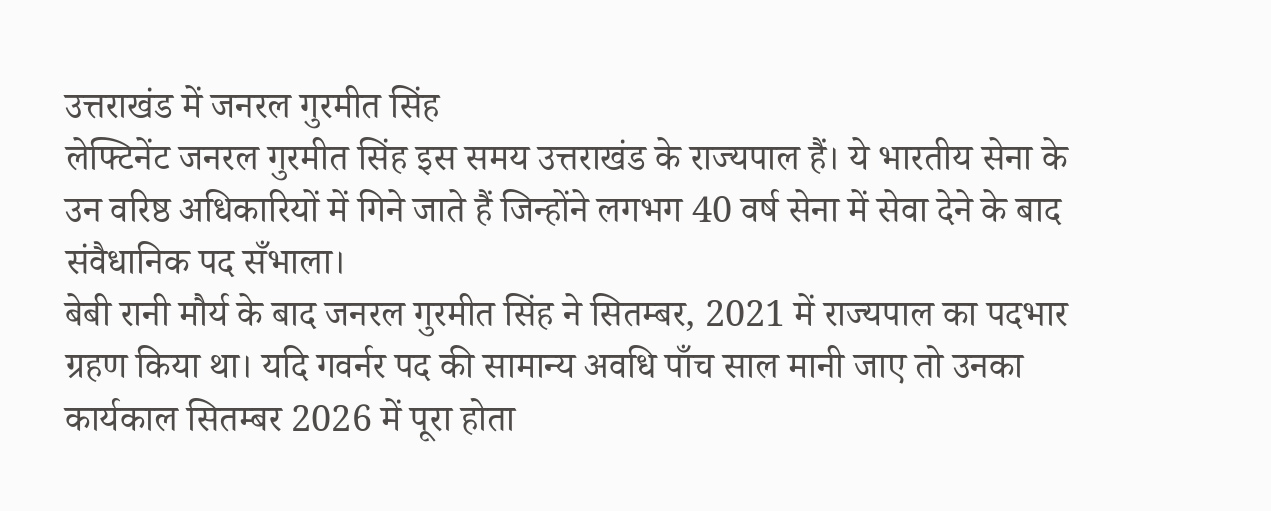उत्तराखंड में जनरल गुरमीत सिंह
लेफ्टिनेंट जनरल गुरमीत सिंह इस समय उत्तराखंड के राज्यपाल हैं। ये भारतीय सेना के उन वरिष्ठ अधिकारियों में गिने जाते हैं जिन्होंने लगभग 40 वर्ष सेना में सेवा देने के बाद संवैधानिक पद सँभाला।
बेबी रानी मौर्य के बाद जनरल गुरमीत सिंह ने सितम्बर, 2021 में राज्यपाल का पदभार ग्रहण किया था। यदि गवर्नर पद की सामान्य अवधि पाँच साल मानी जाए तो उनका कार्यकाल सितम्बर 2026 में पूरा होता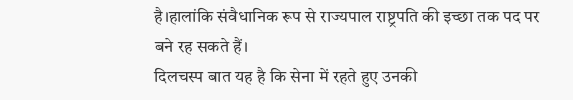है।हालांकि संवैधानिक रूप से राज्यपाल राष्ट्रपति की इच्छा तक पद पर बने रह सकते हैं।
दिलचस्प बात यह है कि सेना में रहते हुए उनकी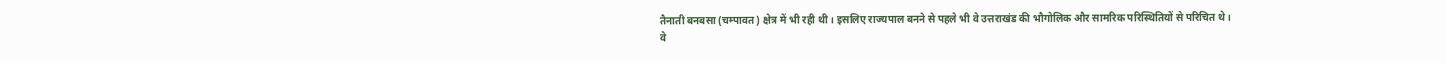तैनाती बनबसा (चम्पावत) क्षेत्र में भी रही थी। इसलिए राज्यपाल बनने से पहले भी वे उत्तराखंड की भौगोलिक और सामरिक परिस्थितियों से परिचित थे।
वे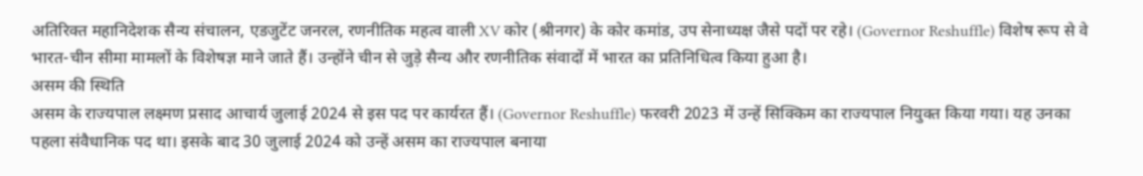अतिरिक्त महानिदेशक सैन्य संचालन, एडजुटेंट जनरल, रणनीतिक महत्व वाली XV कोर (श्रीनगर) के कोर कमांड, उप सेनाध्यक्ष जैसे पदों पर रहे। (Governor Reshuffle) विशेष रूप से वे भारत-चीन सीमा मामलों के विशेषज्ञ माने जाते हैं। उन्होंने चीन से जुड़े सैन्य और रणनीतिक संवादों में भारत का प्रतिनिधित्व किया हुआ है।
असम की स्थिति
असम के राज्यपाल लक्ष्मण प्रसाद आचार्य जुलाई 2024 से इस पद पर कार्यरत हैं। (Governor Reshuffle) फरवरी 2023 में उन्हें सिक्किम का राज्यपाल नियुक्त किया गया। यह उनका पहला संवैधानिक पद था। इसके बाद 30 जुलाई 2024 को उन्हें असम का राज्यपाल बनाया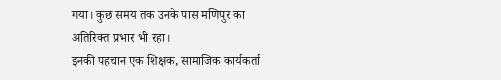गया। कुछ समय तक उनके पास मणिपुर का अतिरिक्त प्रभार भी रहा।
इनकी पहचान एक शिक्षक, सामाजिक कार्यकर्ता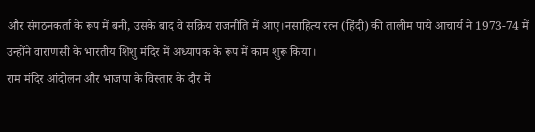और संगठनकर्ता के रूप में बनी, उसके बाद वे सक्रिय राजनीति में आए।नसाहित्य रत्न (हिंदी) की तालीम पाये आचार्य ने 1973-74 में उन्होंने वाराणसी के भारतीय शिशु मंदिर में अध्यापक के रूप में काम शुरू किया।
राम मंदिर आंदोलन और भाजपा के विस्तार के दौर में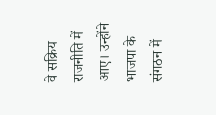वे सक्रिय राजनीति में आए। उन्होंने भाजपा के संगठन में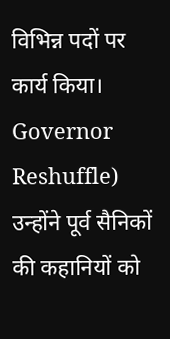विभिन्न पदों पर कार्य किया। Governor Reshuffle) उन्होंने पूर्व सैनिकों की कहानियों को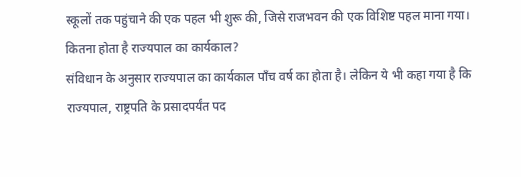स्कूलों तक पहुंचाने की एक पहल भी शुरू की, जिसे राजभवन की एक विशिष्ट पहल माना गया।
कितना होता है राज्यपाल का कार्यकाल?
संविधान के अनुसार राज्यपाल का कार्यकाल पाँच वर्ष का होता है। लेकिन ये भी कहा गया है कि राज्यपाल, राष्ट्रपति के प्रसादपर्यंत पद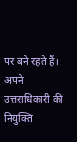पर बने रहते हैं। अपने उत्तराधिकारी की नियुक्ति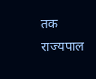तक राज्यपाल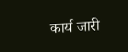कार्य जारी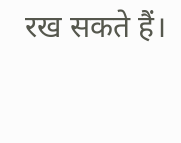रख सकते हैं।